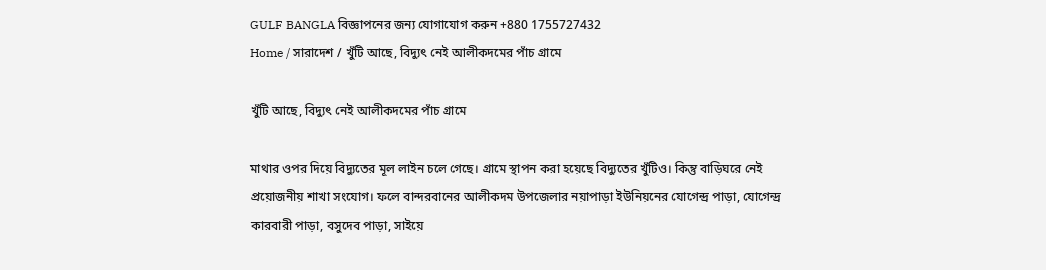GULF BANGLA বিজ্ঞাপনের জন্য যোগাযোগ করুন +880 1755727432
Home / সারাদেশ / খুঁটি আছে, বিদ্যুৎ নেই আলীকদমের পাঁচ গ্রামে

খুঁটি আছে, বিদ্যুৎ নেই আলীকদমের পাঁচ গ্রামে

মাথার ওপর দিয়ে বিদ্যুতের মূল লাইন চলে গেছে। গ্রামে স্থাপন করা হয়েছে বিদ্যুতের খুঁটিও। কিন্তু বাড়িঘরে নেই প্রয়োজনীয় শাখা সংযোগ। ফলে বান্দরবানের আলীকদম উপজেলার নয়াপাড়া ইউনিয়নের যোগেন্দ্র পাড়া, যোগেন্দ্র কারবারী পাড়া, বসুদেব পাড়া, সাইয়ে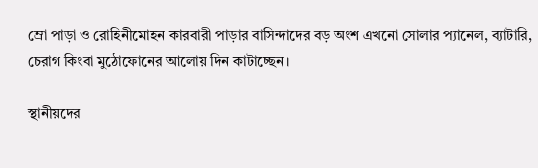ম্রো পাড়া ও রোহিনীমোহন কারবারী পাড়ার বাসিন্দাদের বড় অংশ এখনো সোলার প্যানেল, ব্যাটারি, চেরাগ কিংবা মুঠোফোনের আলোয় দিন কাটাচ্ছেন।

স্থানীয়দের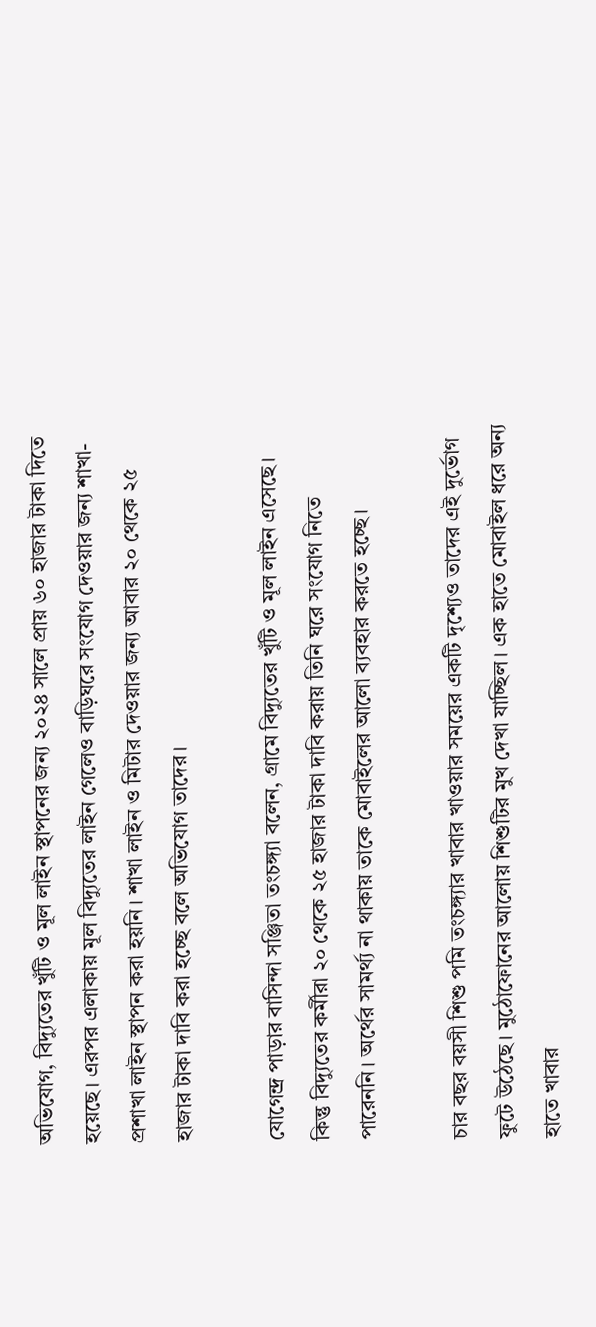অভিযোগ, বিদ্যুতের খুঁটি ও মূল লাইন স্থাপনের জন্য ২০২৪ সালে প্রায় ৬০ হাজার টাকা দিতে হয়েছে। এরপর এলাকায় মূল বিদ্যুতের লাইন গেলেও বাড়িঘরে সংযোগ দেওয়ার জন্য শাখা-প্রশাখা লাইন স্থাপন করা হয়নি। শাখা লাইন ও মিটার দেওয়ার জন্য আবার ২০ থেকে ২৫ হাজার টাকা দাবি করা হচ্ছে বলে অভিযোগ তাদের।

যোগেন্দ্র পাড়ার বাসিন্দা সঞ্জিতা তংচঙ্গ্যা বলেন, গ্রামে বিদ্যুতের খুঁটি ও মূল লাইন এসেছে। কিন্তু বিদ্যুতের কর্মীরা ২০ থেকে ২৫ হাজার টাকা দাবি করায় তিনি ঘরে সংযোগ নিতে পারেননি। অর্থের সামর্থ্য না থাকায় তাকে মোবাইলের আলো ব্যবহার করতে হচ্ছে।

চার বছর বয়সী শিশু পমি তংচঙ্গ্যার খাবার খাওয়ার সময়ের একটি দৃশ্যেও তাদের এই দুর্ভোগ ফুটে উঠেছে। মুঠোফোনের আলোয় শিশুটির মুখ দেখা যাচ্ছিল। এক হাতে মোবাইল ধরে অন্য হাতে খাবার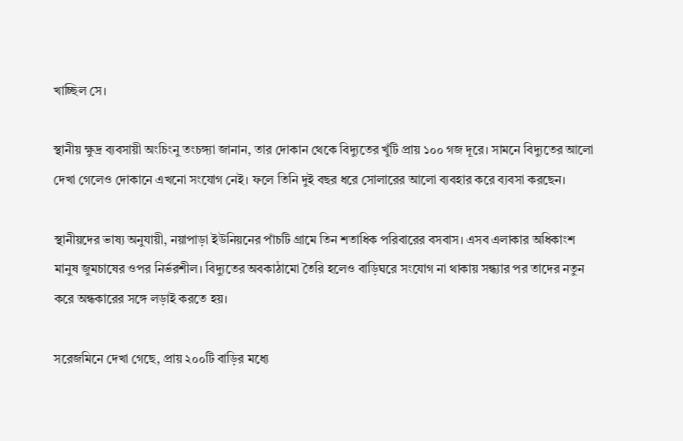খাচ্ছিল সে।

স্থানীয় ক্ষুদ্র ব্যবসায়ী অংচিংনু তংচঙ্গ্যা জানান, তার দোকান থেকে বিদ্যুতের খুঁটি প্রায় ১০০ গজ দূরে। সামনে বিদ্যুতের আলো দেখা গেলেও দোকানে এখনো সংযোগ নেই। ফলে তিনি দুই বছর ধরে সোলারের আলো ব্যবহার করে ব্যবসা করছেন।

স্থানীয়দের ভাষ্য অনুযায়ী, নয়াপাড়া ইউনিয়নের পাঁচটি গ্রামে তিন শতাধিক পরিবারের বসবাস। এসব এলাকার অধিকাংশ মানুষ জুমচাষের ওপর নির্ভরশীল। বিদ্যুতের অবকাঠামো তৈরি হলেও বাড়িঘরে সংযোগ না থাকায় সন্ধ্যার পর তাদের নতুন করে অন্ধকারের সঙ্গে লড়াই করতে হয়।

সরেজমিনে দেখা গেছে, প্রায় ২০০টি বাড়ির মধ্যে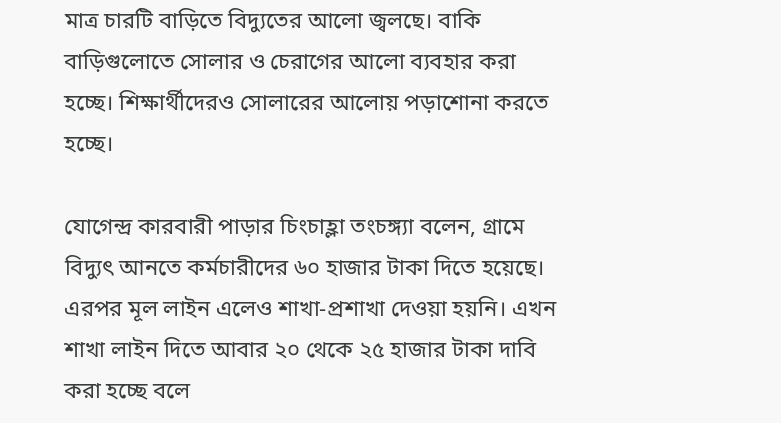মাত্র চারটি বাড়িতে বিদ্যুতের আলো জ্বলছে। বাকি বাড়িগুলোতে সোলার ও চেরাগের আলো ব্যবহার করা হচ্ছে। শিক্ষার্থীদেরও সোলারের আলোয় পড়াশোনা করতে হচ্ছে।

যোগেন্দ্র কারবারী পাড়ার চিংচাহ্লা তংচঙ্গ্যা বলেন, গ্রামে বিদ্যুৎ আনতে কর্মচারীদের ৬০ হাজার টাকা দিতে হয়েছে। এরপর মূল লাইন এলেও শাখা-প্রশাখা দেওয়া হয়নি। এখন শাখা লাইন দিতে আবার ২০ থেকে ২৫ হাজার টাকা দাবি করা হচ্ছে বলে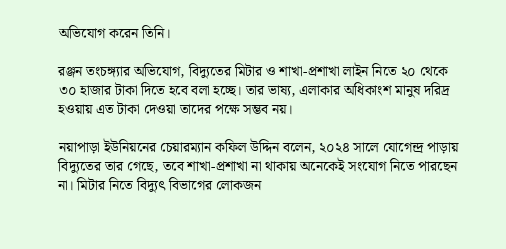অভিযোগ করেন তিনি।

রঞ্জন তংচঙ্গ্যার অভিযোগ, বিদ্যুতের মিটার ও শাখা-প্রশাখা লাইন নিতে ২০ থেকে ৩০ হাজার টাকা দিতে হবে বলা হচ্ছে। তার ভাষ্য, এলাকার অধিকাংশ মানুষ দরিদ্র হওয়ায় এত টাকা দেওয়া তাদের পক্ষে সম্ভব নয়।

নয়াপাড়া ইউনিয়নের চেয়ারম্যান কফিল উদ্দিন বলেন, ২০২৪ সালে যোগেন্দ্র পাড়ায় বিদ্যুতের তার গেছে, তবে শাখা-প্রশাখা না থাকায় অনেকেই সংযোগ নিতে পারছেন না। মিটার নিতে বিদ্যুৎ বিভাগের লোকজন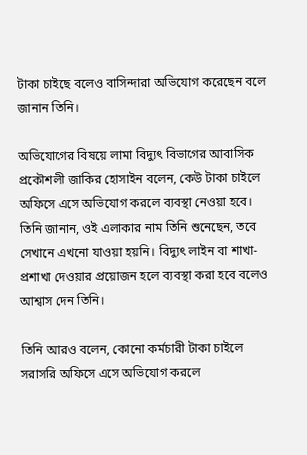টাকা চাইছে বলেও বাসিন্দারা অভিযোগ করেছেন বলে জানান তিনি।

অভিযোগের বিষয়ে লামা বিদ্যুৎ বিভাগের আবাসিক প্রকৌশলী জাকির হোসাইন বলেন, কেউ টাকা চাইলে অফিসে এসে অভিযোগ করলে ব্যবস্থা নেওয়া হবে। তিনি জানান, ওই এলাকার নাম তিনি শুনেছেন, তবে সেখানে এখনো যাওয়া হয়নি। বিদ্যুৎ লাইন বা শাখা-প্রশাখা দেওয়ার প্রয়োজন হলে ব্যবস্থা করা হবে বলেও আশ্বাস দেন তিনি।

তিনি আরও বলেন, কোনো কর্মচারী টাকা চাইলে সরাসরি অফিসে এসে অভিযোগ করলে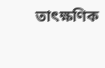তাৎক্ষণিক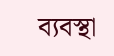ব্যবস্থা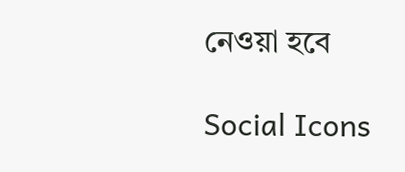নেওয়া হবে

Social Icons